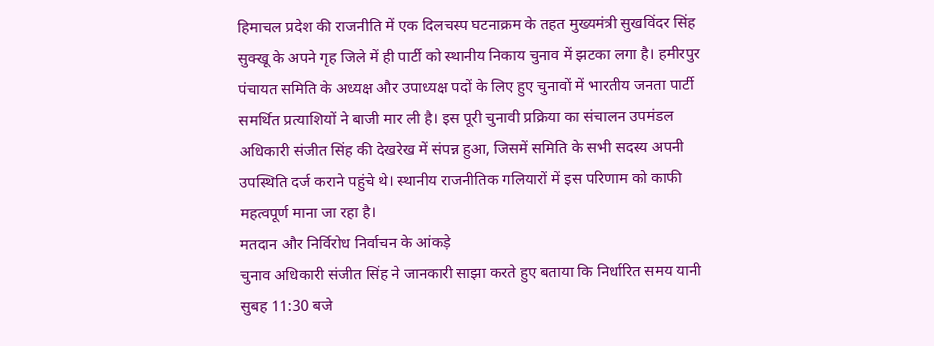हिमाचल प्रदेश की राजनीति में एक दिलचस्प घटनाक्रम के तहत मुख्यमंत्री सुखविंदर सिंह सुक्खू के अपने गृह जिले में ही पार्टी को स्थानीय निकाय चुनाव में झटका लगा है। हमीरपुर पंचायत समिति के अध्यक्ष और उपाध्यक्ष पदों के लिए हुए चुनावों में भारतीय जनता पार्टी समर्थित प्रत्याशियों ने बाजी मार ली है। इस पूरी चुनावी प्रक्रिया का संचालन उपमंडल अधिकारी संजीत सिंह की देखरेख में संपन्न हुआ, जिसमें समिति के सभी सदस्य अपनी उपस्थिति दर्ज कराने पहुंचे थे। स्थानीय राजनीतिक गलियारों में इस परिणाम को काफी महत्वपूर्ण माना जा रहा है।
मतदान और निर्विरोध निर्वाचन के आंकड़े
चुनाव अधिकारी संजीत सिंह ने जानकारी साझा करते हुए बताया कि निर्धारित समय यानी सुबह 11:30 बजे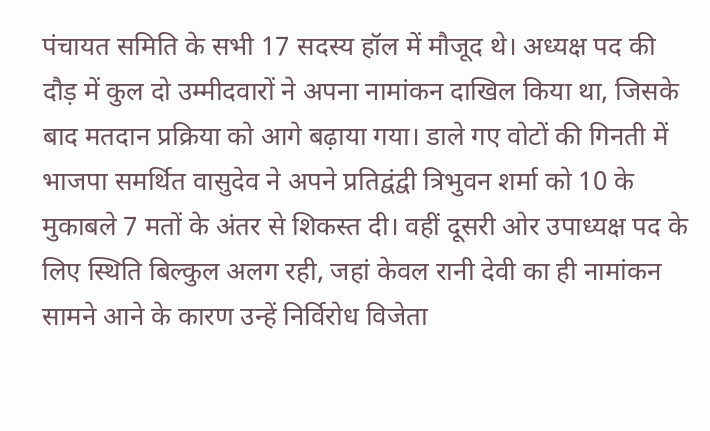पंचायत समिति के सभी 17 सदस्य हॉल में मौजूद थे। अध्यक्ष पद की दौड़ में कुल दो उम्मीदवारों ने अपना नामांकन दाखिल किया था, जिसके बाद मतदान प्रक्रिया को आगे बढ़ाया गया। डाले गए वोटों की गिनती में भाजपा समर्थित वासुदेव ने अपने प्रतिद्वंद्वी त्रिभुवन शर्मा को 10 के मुकाबले 7 मतों के अंतर से शिकस्त दी। वहीं दूसरी ओर उपाध्यक्ष पद के लिए स्थिति बिल्कुल अलग रही, जहां केवल रानी देवी का ही नामांकन सामने आने के कारण उन्हें निर्विरोध विजेता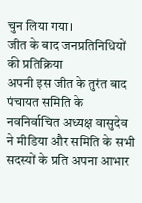चुन लिया गया।
जीत के बाद जनप्रतिनिधियों की प्रतिक्रिया
अपनी इस जीत के तुरंत बाद पंचायत समिति के नवनिर्वाचित अध्यक्ष वासुदेव ने मीडिया और समिति के सभी सदस्यों के प्रति अपना आभार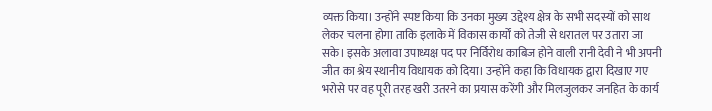व्यक्त किया। उन्होंने स्पष्ट किया कि उनका मुख्य उद्देश्य क्षेत्र के सभी सदस्यों को साथ लेकर चलना होगा ताकि इलाके में विकास कार्यों को तेजी से धरातल पर उतारा जा सके। इसके अलावा उपाध्यक्ष पद पर निर्विरोध काबिज होने वाली रानी देवी ने भी अपनी जीत का श्रेय स्थानीय विधायक को दिया। उन्होंने कहा कि विधायक द्वारा दिखाए गए भरोसे पर वह पूरी तरह खरी उतरने का प्रयास करेंगी और मिलजुलकर जनहित के कार्य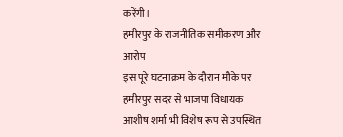करेंगी।
हमीरपुर के राजनीतिक समीकरण और आरोप
इस पूरे घटनाक्रम के दौरान मौके पर हमीरपुर सदर से भाजपा विधायक आशीष शर्मा भी विशेष रूप से उपस्थित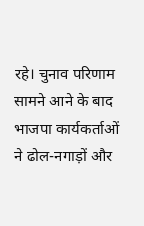रहे। चुनाव परिणाम सामने आने के बाद भाजपा कार्यकर्ताओं ने ढोल-नगाड़ों और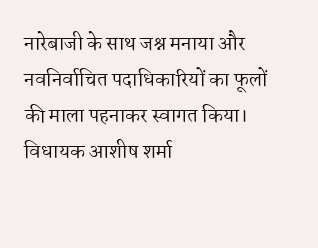नारेबाजी के साथ जश्न मनाया और नवनिर्वाचित पदाधिकारियों का फूलों की माला पहनाकर स्वागत किया। विधायक आशीष शर्मा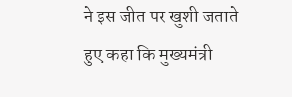ने इस जीत पर खुशी जताते हुए कहा कि मुख्यमंत्री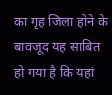का गृह जिला होने के बावजूद यह साबित हो गया है कि यहां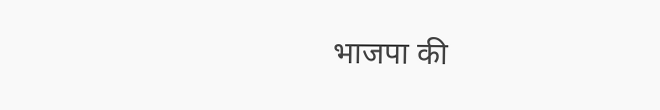भाजपा की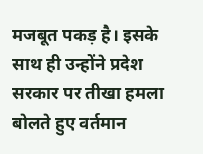मजबूत पकड़ है। इसके साथ ही उन्होंने प्रदेश सरकार पर तीखा हमला बोलते हुए वर्तमान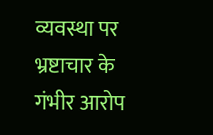व्यवस्था पर भ्रष्टाचार के गंभीर आरोप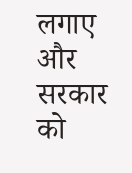लगाए और सरकार को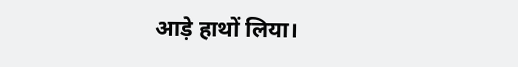आड़े हाथों लिया।